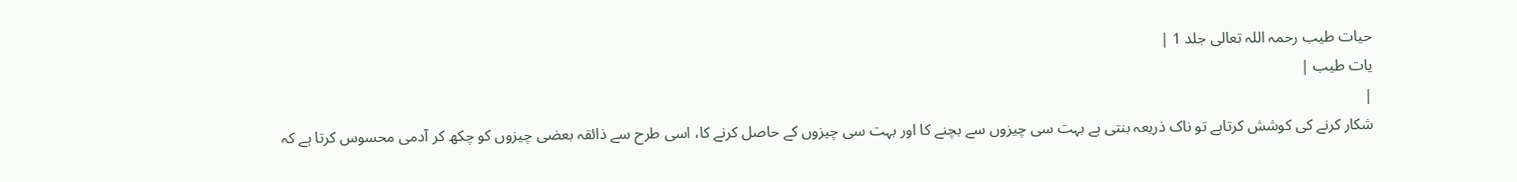حیات طیب رحمہ اللہ تعالی جلد 1 |
یات طیب |
|
شکار کرنے کی کوشش کرتاہے تو ناک ذریعہ بنتی ہے بہت سی چیزوں سے بچنے کا اور بہت سی چیزوں کے حاصل کرنے کا، اسی طرح سے ذائقہ بعضی چیزوں کو چکھ کر آدمی محسوس کرتا ہے کہ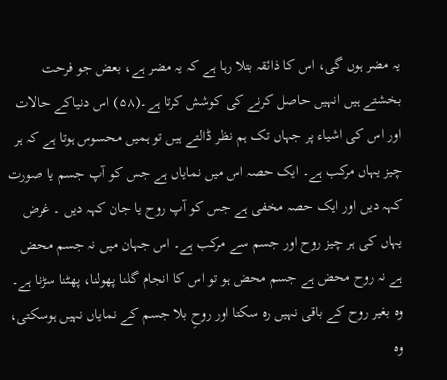یہ مضر ہوں گی، اس کا ذائقہ بتلا رہا ہے کہ یہ مضر ہے، بعض جو فرحت بخشتے ہیں انہیں حاصل کرنے کی کوشش کرتا ہے۔(۵۸) اس دنیاکے حالات اور اس کی اشیاء پر جہاں تک ہم نظر ڈالتے ہیں تو ہمیں محسوس ہوتا ہے کہ ہر چیز یہاں مرکب ہے۔ ایک حصہ اس میں نمایاں ہے جس کو آپ جسم یا صورت کہہ دیں اور ایک حصہ مخفی ہے جس کو آپ روح یا جان کہہ دیں ۔ غرض یہاں کی ہر چیز روح اور جسم سے مرکب ہے۔ اس جہان میں نہ جسم محض ہے نہ روح محض ہے جسم محض ہو تو اس کا انجام گلنا پھولنا، پھٹنا سڑنا ہے۔ وہ بغیر روح کے باقی نہیں رہ سکتا اور روحِ بلا جسم کے نمایاں نہیں ہوسکتی، وہ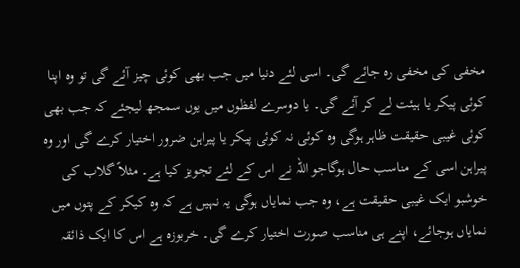مخفی کی مخفی رہ جائے گی۔ اسی لئے دنیا میں جب بھی کوئی چیز آئے گی تو وہ اپنا کوئی پیکر یا ہیئت لے کر آئے گی۔ یا دوسرے لفظوں میں یوں سمجھ لیجئے کہ جب بھی کوئی غیبی حقیقت ظاہر ہوگی وہ کوئی نہ کوئی پیکر یا پیراہن ضرور اختیار کرے گی اور وہ پیراہن اسی کے مناسب حال ہوگاجو اللہ نے اس کے لئے تجویز کیا ہے۔ مثلاً گلاب کی خوشبو ایک غیبی حقیقت ہے، وہ جب نمایاں ہوگی یہ نہیں ہے کہ وہ کیکر کے پتوں میں نمایاں ہوجائے، اپنے ہی مناسب صورت اختیار کرے گی۔ خربوزہ ہے اس کا ایک ذائقہ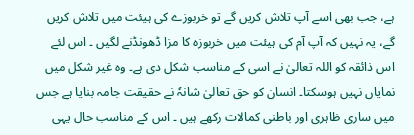ہے، جب بھی اسے آپ تلاش کریں گے تو خربوزے کی ہیئت میں تلاش کریں گے، یہ نہیں کہ آپ آم کی ہیئت میں خربوزہ کا مزا ڈھونڈنے لگیں ۔ اس لئے اس ذائقہ کو اللہ تعالیٰ نے اسی کے مناسب شکل دی ہے۔ وہ غیر شکل میں نمایاں نہیں ہوسکتا۔ انسان کو حق تعالیٰ شانہٗ نے حقیقت جامہ بنایا ہے جس میں ساری ظاہری اور باطنی کمالات رکھے ہیں ۔ اس کے مناسب حال یہی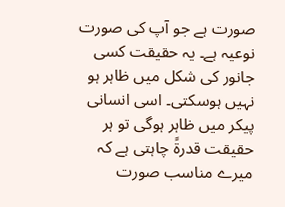صورت ہے جو آپ کی صورت نوعیہ ہے۔ یہ حقیقت کسی جانور کی شکل میں ظاہر ہو نہیں ہوسکتی۔ اسی انسانی پیکر میں ظاہر ہوگی تو ہر حقیقت قدرۃً چاہتی ہے کہ میرے مناسب صورت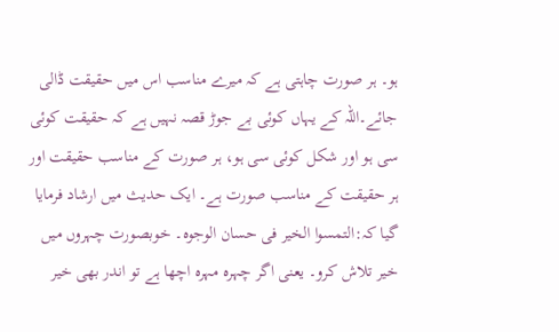ہو۔ ہر صورت چاہتی ہے کہ میرے مناسب اس میں حقیقت ڈالی جائے۔اللہ کے یہاں کوئی بے جوڑ قصہ نہیں ہے کہ حقیقت کوئی سی ہو اور شکل کوئی سی ہو، ہر صورت کے مناسب حقیقت اور ہر حقیقت کے مناسب صورت ہے۔ ایک حدیث میں ارشاد فرمایا گیا کہ:التمسوا الخیر فی حسان الوجوہ۔ خوبصورت چہروں میں خیر تلاش کرو۔ یعنی اگر چہرہ مہرہ اچھا ہے تو اندر بھی خیر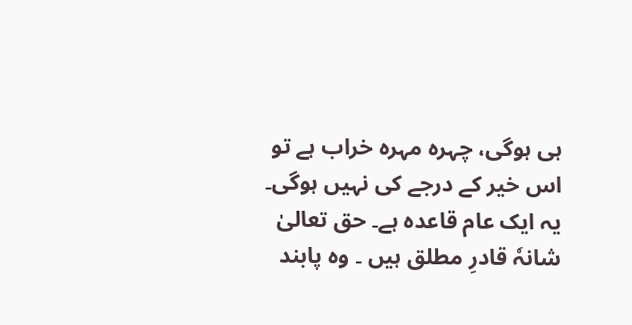ہی ہوگی، چہرہ مہرہ خراب ہے تو اس خیر کے درجے کی نہیں ہوگی۔ یہ ایک عام قاعدہ ہے۔ حق تعالیٰ شانہٗ قادرِ مطلق ہیں ۔ وہ پابند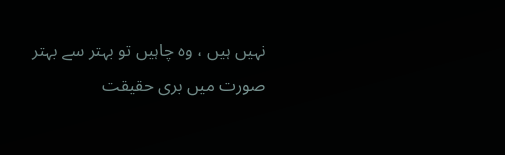نہیں ہیں ، وہ چاہیں تو بہتر سے بہتر صورت میں بری حقیقت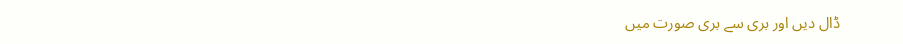ڈال دیں اور بری سے بری صورت میں